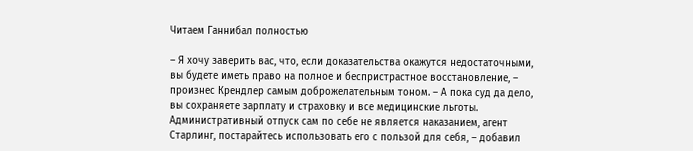Читаем Ганнибал полностью

– Я хочу заверить вас, что, если доказательства окажутся недостаточными, вы будете иметь право на полное и беспристрастное восстановление, – произнес Крендлер самым доброжелательным тоном. – А пока суд да дело, вы сохраняете зарплату и страховку и все медицинские льготы. Административный отпуск сам по себе не является наказанием, агент Старлинг, постарайтесь использовать его с пользой для себя, – добавил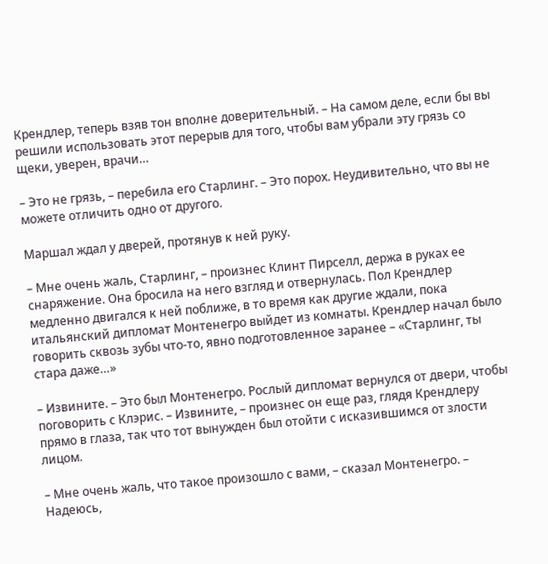Крендлер, теперь взяв тон вполне доверительный. – На самом деле, если бы вы решили использовать этот перерыв для того, чтобы вам убрали эту грязь со щеки, уверен, врачи…

– Это не грязь, – перебила его Старлинг. – Это порох. Неудивительно, что вы не можете отличить одно от другого.

Маршал ждал у дверей, протянув к ней руку.

– Мне очень жаль, Старлинг, – произнес Клинт Пирселл, держа в руках ее снаряжение. Она бросила на него взгляд и отвернулась. Пол Крендлер медленно двигался к ней поближе, в то время как другие ждали, пока итальянский дипломат Монтенегро выйдет из комнаты. Крендлер начал было говорить сквозь зубы что-то, явно подготовленное заранее – «Старлинг, ты стара даже…»

– Извините. – Это был Монтенегро. Рослый дипломат вернулся от двери, чтобы поговорить с Клэрис. – Извините, – произнес он еще раз, глядя Крендлеру прямо в глаза, так что тот вынужден был отойти с исказившимся от злости лицом.

– Мне очень жаль, что такое произошло с вами, – сказал Монтенегро. – Надеюсь,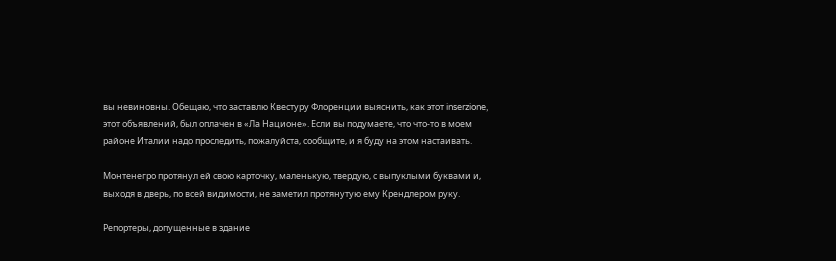вы невиновны. Обещаю, что заставлю Квестуру Флоренции выяснить, как этот inserzione, этот объявлений, был оплачен в «Ла Национе». Если вы подумаете, что что-то в моем районе Италии надо проследить, пожалуйста, сообщите, и я буду на этом настаивать.

Монтенегро протянул ей свою карточку, маленькую, твердую, с выпуклыми буквами и, выходя в дверь, по всей видимости, не заметил протянутую ему Крендлером руку.

Репортеры, допущенные в здание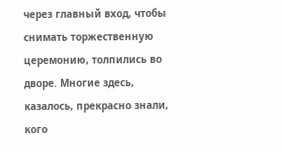через главный вход, чтобы снимать торжественную церемонию, толпились во дворе. Многие здесь, казалось, прекрасно знали, кого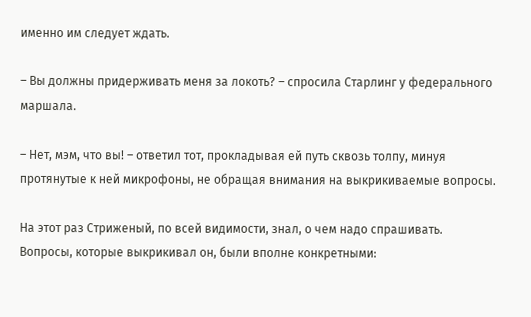именно им следует ждать.

– Вы должны придерживать меня за локоть? – спросила Старлинг у федерального маршала.

– Нет, мэм, что вы! – ответил тот, прокладывая ей путь сквозь толпу, минуя протянутые к ней микрофоны, не обращая внимания на выкрикиваемые вопросы.

На этот раз Стриженый, по всей видимости, знал, о чем надо спрашивать. Вопросы, которые выкрикивал он, были вполне конкретными: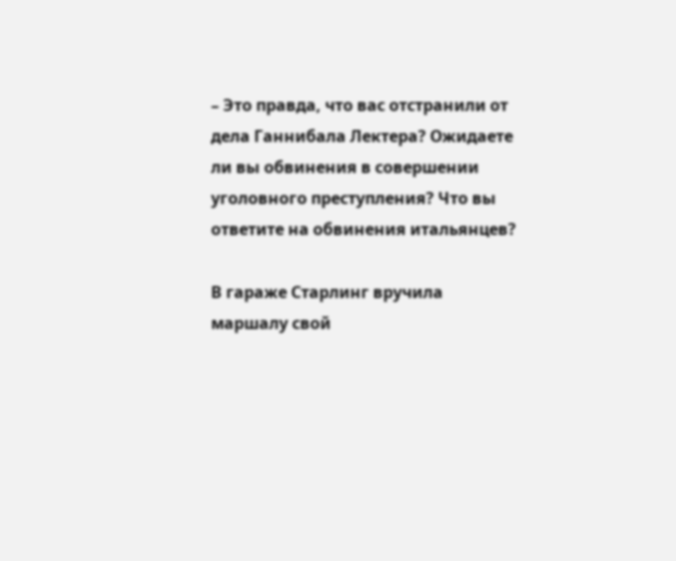– Это правда, что вас отстранили от дела Ганнибала Лектера? Ожидаете ли вы обвинения в совершении уголовного преступления? Что вы ответите на обвинения итальянцев?

В гараже Старлинг вручила маршалу свой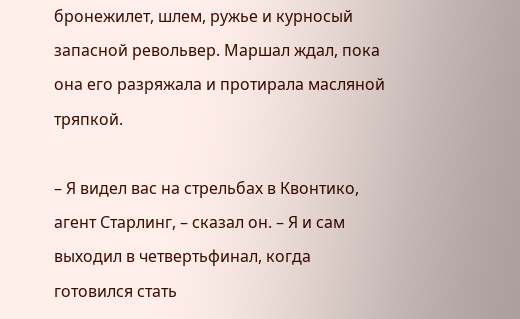бронежилет, шлем, ружье и курносый запасной револьвер. Маршал ждал, пока она его разряжала и протирала масляной тряпкой.

– Я видел вас на стрельбах в Квонтико, агент Старлинг, – сказал он. – Я и сам выходил в четвертьфинал, когда готовился стать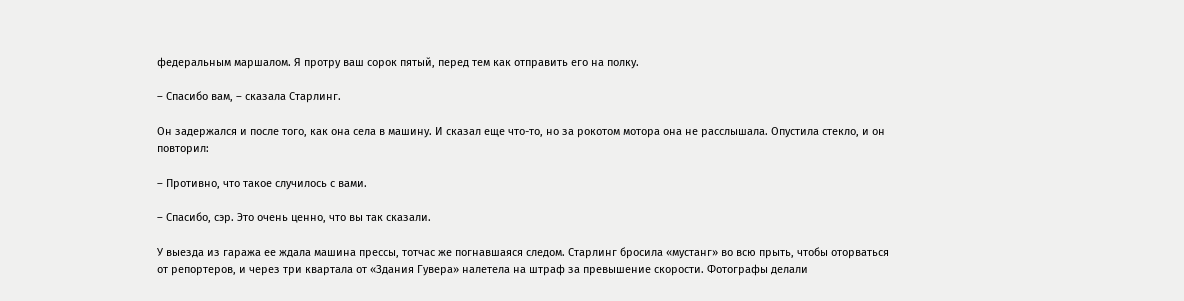федеральным маршалом. Я протру ваш сорок пятый, перед тем как отправить его на полку.

– Спасибо вам, – сказала Старлинг.

Он задержался и после того, как она села в машину. И сказал еще что-то, но за рокотом мотора она не расслышала. Опустила стекло, и он повторил:

– Противно, что такое случилось с вами.

– Спасибо, сэр. Это очень ценно, что вы так сказали.

У выезда из гаража ее ждала машина прессы, тотчас же погнавшаяся следом. Старлинг бросила «мустанг» во всю прыть, чтобы оторваться от репортеров, и через три квартала от «Здания Гувера» налетела на штраф за превышение скорости. Фотографы делали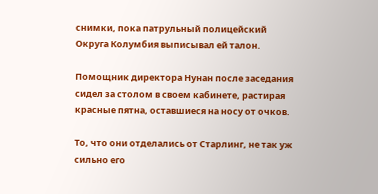снимки, пока патрульный полицейский Округа Колумбия выписывал ей талон.

Помощник директора Нунан после заседания сидел за столом в своем кабинете, растирая красные пятна, оставшиеся на носу от очков.

То, что они отделались от Старлинг, не так уж сильно его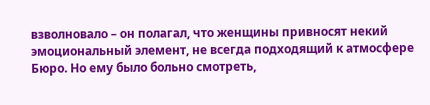взволновало – он полагал, что женщины привносят некий эмоциональный элемент, не всегда подходящий к атмосфере Бюро. Но ему было больно смотреть,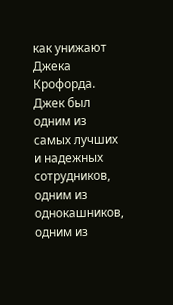как унижают Джека Крофорда. Джек был одним из самых лучших и надежных сотрудников, одним из однокашников, одним из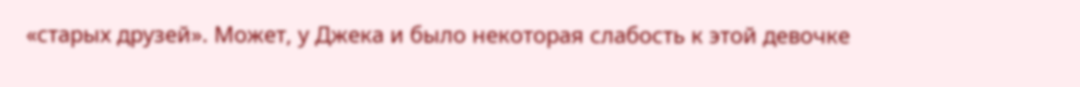«старых друзей». Может, у Джека и было некоторая слабость к этой девочке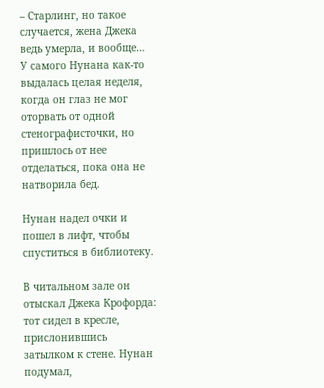– Старлинг, но такое случается, жена Джека ведь умерла, и вообще… У самого Нунана как-то выдалась целая неделя, когда он глаз не мог оторвать от одной стенографисточки, но пришлось от нее отделаться, пока она не натворила бед.

Нунан надел очки и пошел в лифт, чтобы спуститься в библиотеку.

В читальном зале он отыскал Джека Крофорда: тот сидел в кресле, прислонившись затылком к стене. Нунан подумал,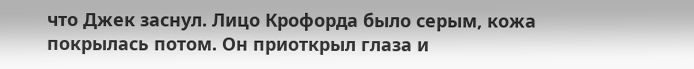что Джек заснул. Лицо Крофорда было серым, кожа покрылась потом. Он приоткрыл глаза и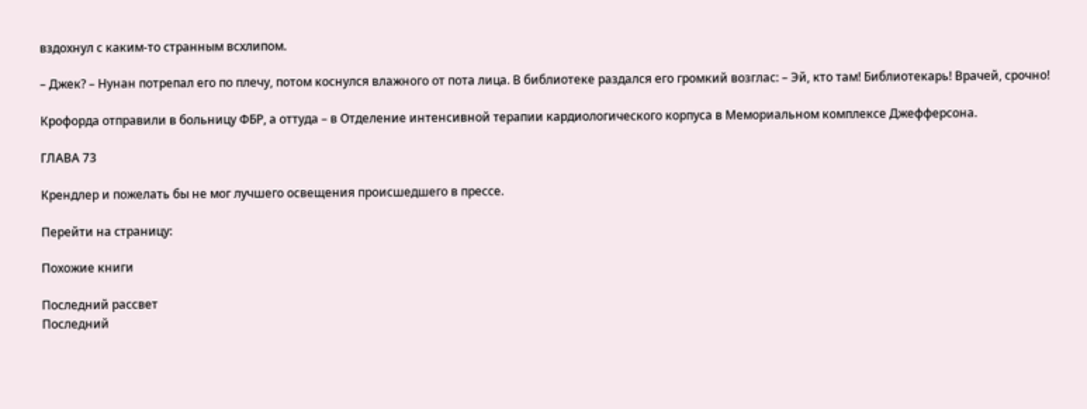вздохнул с каким-то странным всхлипом.

– Джек? – Нунан потрепал его по плечу, потом коснулся влажного от пота лица. В библиотеке раздался его громкий возглас: – Эй, кто там! Библиотекарь! Врачей, срочно!

Крофорда отправили в больницу ФБР, а оттуда – в Отделение интенсивной терапии кардиологического корпуса в Мемориальном комплексе Джефферсона.

ГЛАВА 73

Крендлер и пожелать бы не мог лучшего освещения происшедшего в прессе.

Перейти на страницу:

Похожие книги

Последний рассвет
Последний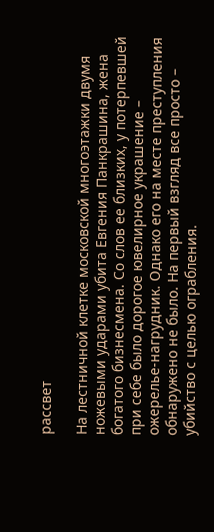рассвет

На лестничной клетке московской многоэтажки двумя ножевыми ударами убита Евгения Панкрашина, жена богатого бизнесмена. Со слов ее близких, у потерпевшей при себе было дорогое ювелирное украшение – ожерелье-нагрудник. Однако его на месте преступления обнаружено не было. На первый взгляд все просто – убийство с целью ограбления.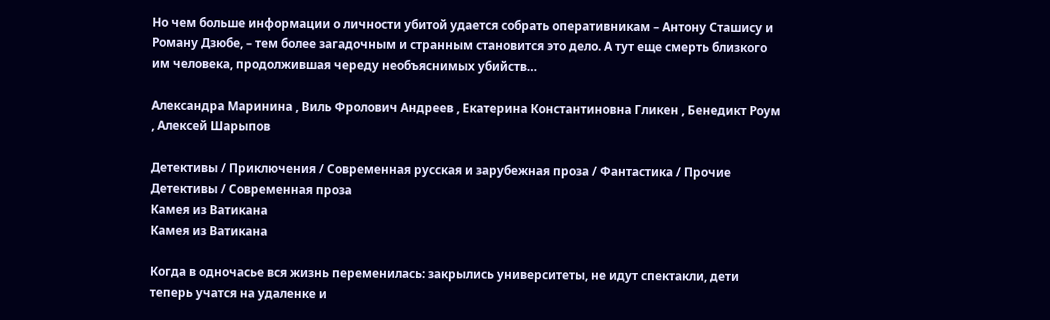Но чем больше информации о личности убитой удается собрать оперативникам – Антону Сташису и Роману Дзюбе, – тем более загадочным и странным становится это дело. А тут еще смерть близкого им человека, продолжившая череду необъяснимых убийств…

Александра Маринина , Виль Фролович Андреев , Екатерина Константиновна Гликен , Бенедикт Роум , Алексей Шарыпов

Детективы / Приключения / Современная русская и зарубежная проза / Фантастика / Прочие Детективы / Современная проза
Камея из Ватикана
Камея из Ватикана

Когда в одночасье вся жизнь переменилась: закрылись университеты, не идут спектакли, дети теперь учатся на удаленке и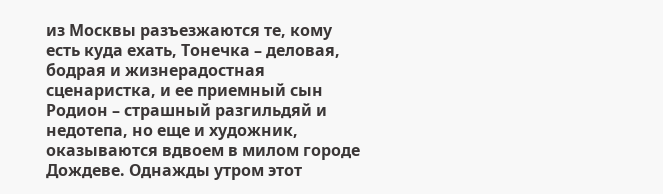из Москвы разъезжаются те, кому есть куда ехать, Тонечка – деловая, бодрая и жизнерадостная сценаристка, и ее приемный сын Родион – страшный разгильдяй и недотепа, но еще и художник, оказываются вдвоем в милом городе Дождеве. Однажды утром этот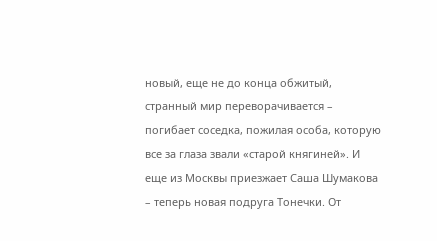новый, еще не до конца обжитый, странный мир переворачивается – погибает соседка, пожилая особа, которую все за глаза звали «старой княгиней». И еще из Москвы приезжает Саша Шумакова – теперь новая подруга Тонечки. От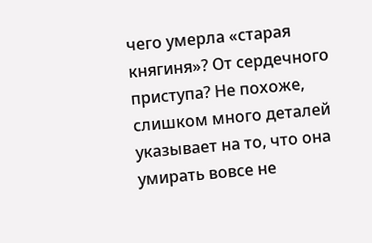чего умерла «старая княгиня»? От сердечного приступа? Не похоже, слишком много деталей указывает на то, что она умирать вовсе не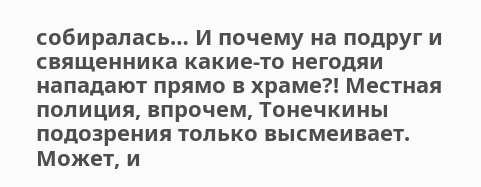собиралась… И почему на подруг и священника какие-то негодяи нападают прямо в храме?! Местная полиция, впрочем, Тонечкины подозрения только высмеивает. Может, и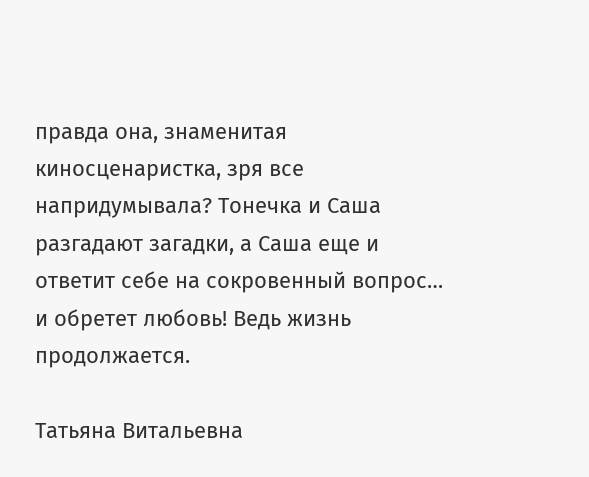правда она, знаменитая киносценаристка, зря все напридумывала? Тонечка и Саша разгадают загадки, а Саша еще и ответит себе на сокровенный вопрос… и обретет любовь! Ведь жизнь продолжается.

Татьяна Витальевна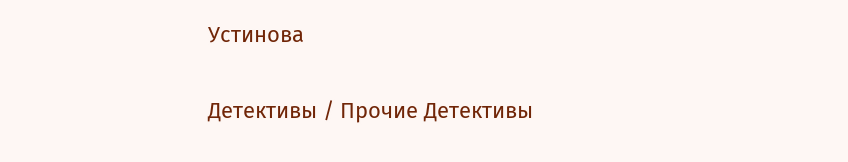Устинова

Детективы / Прочие Детективы